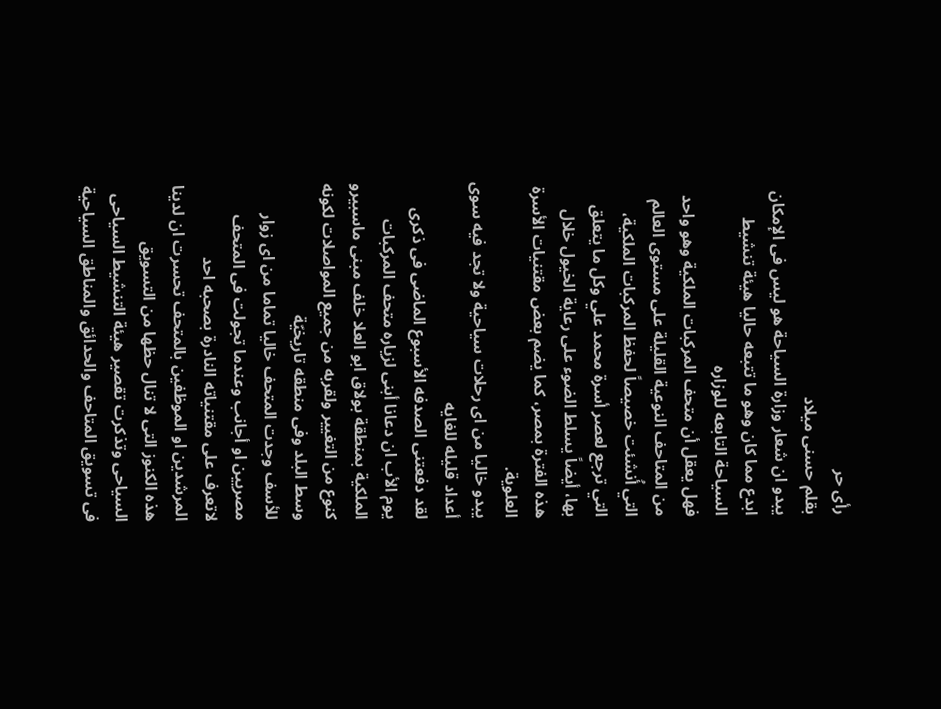رأى حر
بقلم حسنى ميلاد
يبدو ان شعار وزارة السياحة هو ليس فى الإمكان ابدع مما كان وهو ما تتبعه حاليا هيئة تنشيط السياحة التابعه للوزاره
فهل يعقل أن متحف المركبات الملكية وهو واحد من المتاحف النوعية القليلة على مستوى العالم التي أُنشئت خصيصاً لحفظ المركبات الملكية، التي ترجع لعصر أسرة محمد علي وكل ما يتعلق بها، أيضاً يسلط الضوء على رعاية الخيول خلال هذه الفترة بمصر، كما يضم بعض مقتنيات الأسرة العلوية.
يبدو خاليا من اى رحلات سياحية ولا تجد فيه سوى أعداد قليله للغايه
لقد دفعتنى الصدفه الأسبوع الماضى فى ذكرى يوم الأب ان دعانا أبنى لزياره متحف المركبات الملكية بمنطقة بولاق ابو العلا خلف مبنى ماسبيرو كنوع من التغيير ولقربه من جميع المواصلات لكونه وسط البلد وفى منطقه تاريخيّة
للأسف وجدت المتحف خاليا تماما من اى زوار مصريين او أجانب وعندما تجولت فى المتحف لاتعرف على مقتنياته النادرة بصحبه احد المرشدين او الموظفين بالمتحف تحسرت ان لدينا هذه الكنوز التى لا تنال حظها من التسويق السياحى وتذكرت تقصير هيئة التنشيط السياحى فى تسويق المتاحف والحدائق والمناطق السياحية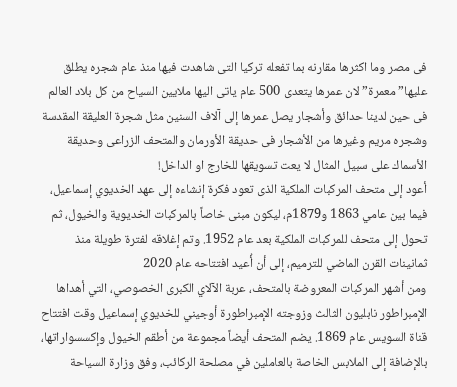فى مصر وما اكثرها مقارنه بما تفعله تركيا التى شاهدت فيها منذ عام شجره يطلق عليها” معمرة” لان عمرها يتعدى 500 عام ياتى اليها ملايين السياح من كل بلاد العالم فى حين لدينا حدائق وأشجار يصل عمرها إلى آلاف السنين مثل شجرة العليقة المقدسة وشجره مريم وغيرها من الأشجار فى حديقة الأورمان والمتحف الزراعى وحديقة الأسماك على سبيل المثال لا يعت تسويقها للخارج او الداخل!
أعود إلى متحف المركبات الملكية الذى تعود فكرة إنشاءه إلى عهد الخديوي إسماعيل، فيما بين عامي 1863 و1879م، ليكون مبنى خاصاً بالمركبات الخديوية والخيول، ثم تحول إلى متحف للمركبات الملكية بعد عام 1952. وتم إغلاقه لفترة طويلة منذ ثمانينات القرن الماضي للترميم، إلى أن أُعيد افتتاحه عام 2020
ومن أشهر المركبات المعروضة بالمتحف، عربة الآلاي الكبرى الخصوصي، التي أهداها الإمبراطور نابليون الثالث وزوجته الإمبراطورة أوجيني للخديوي إسماعيل وقت افتتاح قناة السويس عام 1869. يضم المتحف أيضاً مجموعة من أطقم الخيول وإكسسواراتها، بالإضافة إلى الملابس الخاصة بالعاملين في مصلحة الركائب، وفق وزارة السياحة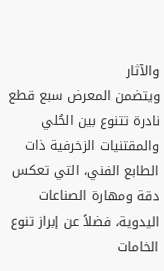والآثار
ويتضمن المعرض سبع قطع نادرة تتنوع بين الحُلي والمقتنيات الزخرفية ذات الطابع الفني، التي تعكس دقة ومهارة الصناعات اليدوية، فضلاً عن إبراز تنوع الخامات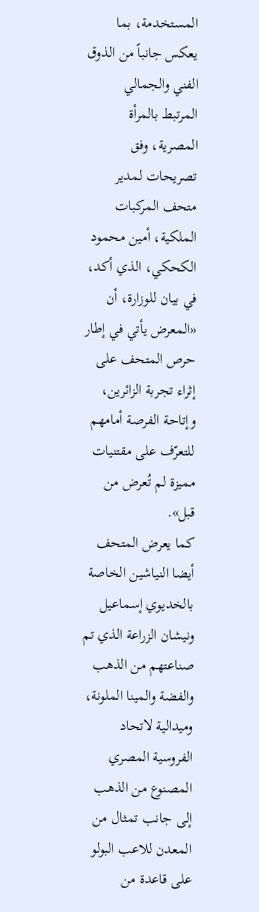المستخدمة، بما يعكس جانباً من الذوق الفني والجمالي المرتبط بالمرأة المصرية، وفق تصريحات لمدير متحف المركبات الملكية، أمين محمود الكحكي، الذي أكد، في بيان للوزارة، أن «المعرض يأتي في إطار حرص المتحف على إثراء تجربة الزائرين، وإتاحة الفرصة أمامهم للتعرّف على مقتنيات مميزة لم تُعرض من قبل».
كما يعرض المتحف أيضا النياشين الخاصة بالخديوي إسماعيل ونيشان الزراعة الذي تم صناعتهم من الذهب والفضة والمينا الملونة، وميدالية لاتحاد الفروسية المصري المصنوع من الذهب إلى جانب تمثال من المعدن للاعب البولو على قاعدة من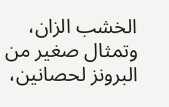الخشب الزان، وتمثال صغير من البرونز لحصانين،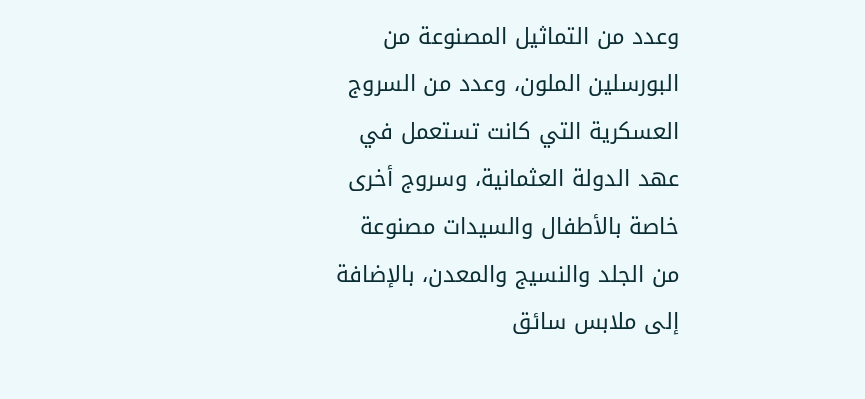وعدد من التماثيل المصنوعة من البورسلين الملون، وعدد من السروج العسكرية التي كانت تستعمل في عهد الدولة العثمانية، وسروج أخرى خاصة بالأطفال والسيدات مصنوعة من الجلد والنسيج والمعدن، بالإضافة إلى ملابس سائق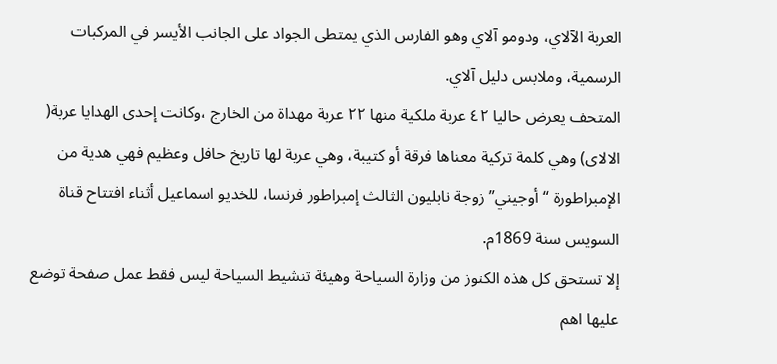العربة الآلاي، ودومو آلاي وهو الفارس الذي يمتطى الجواد على الجانب الأيسر في المركبات الرسمية، وملابس دليل آلاي.
المتحف يعرض حاليا ٤٢ عربة ملكية منها ٢٢ عربة مهداة من الخارج ،وكانت إحدى الهدايا عربة( الالاى) وهي كلمة تركية معناها فرقة أو كتيبة، وهي عربة لها تاريخ حافل وعظيم فهي هدية من الإمبراطورة “أوجيني” زوجة نابليون الثالث إمبراطور فرنسا، للخديو اسماعيل أثناء افتتاح قناة السويس سنة 1869م.
إلا تستحق كل هذه الكنوز من وزارة السياحة وهيئة تنشيط السياحة ليس فقط عمل صفحة توضع عليها اهم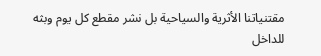مقتنياتنا الأثرية والسياحية بل نشر مقطع كل يوم وبثه للداخل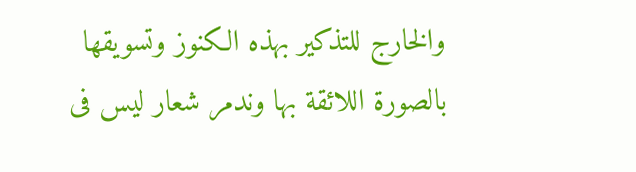والخارج للتذكير بهذه الكنوز وتسويقها بالصورة اللائقة بها وندمر شعار ليس فى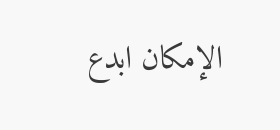الإمكان ابدع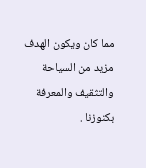مما كان ويكون الهدف مزيد من السياحة والتثقيف والمعرفة بكنوزنا .